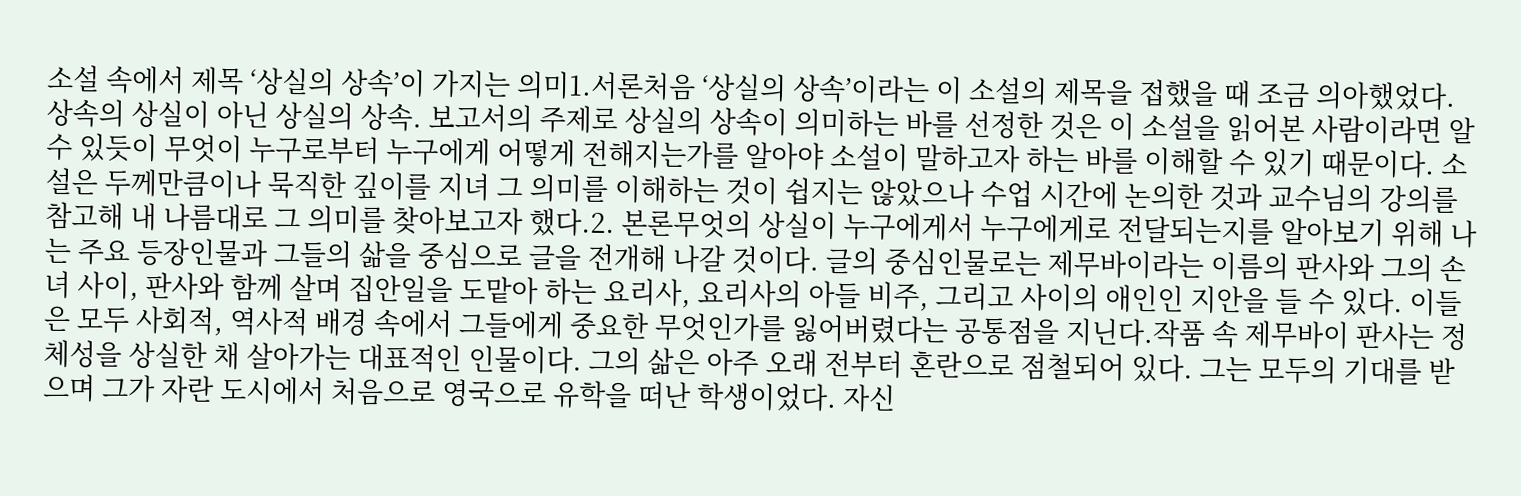소설 속에서 제목 ‘상실의 상속’이 가지는 의미1.서론처음 ‘상실의 상속’이라는 이 소설의 제목을 접했을 때 조금 의아했었다. 상속의 상실이 아닌 상실의 상속. 보고서의 주제로 상실의 상속이 의미하는 바를 선정한 것은 이 소설을 읽어본 사람이라면 알 수 있듯이 무엇이 누구로부터 누구에게 어떻게 전해지는가를 알아야 소설이 말하고자 하는 바를 이해할 수 있기 때문이다. 소설은 두께만큼이나 묵직한 깊이를 지녀 그 의미를 이해하는 것이 쉽지는 않았으나 수업 시간에 논의한 것과 교수님의 강의를 참고해 내 나름대로 그 의미를 찾아보고자 했다.2. 본론무엇의 상실이 누구에게서 누구에게로 전달되는지를 알아보기 위해 나는 주요 등장인물과 그들의 삶을 중심으로 글을 전개해 나갈 것이다. 글의 중심인물로는 제무바이라는 이름의 판사와 그의 손녀 사이, 판사와 함께 살며 집안일을 도맡아 하는 요리사, 요리사의 아들 비주, 그리고 사이의 애인인 지안을 들 수 있다. 이들은 모두 사회적, 역사적 배경 속에서 그들에게 중요한 무엇인가를 잃어버렸다는 공통점을 지닌다.작품 속 제무바이 판사는 정체성을 상실한 채 살아가는 대표적인 인물이다. 그의 삶은 아주 오래 전부터 혼란으로 점철되어 있다. 그는 모두의 기대를 받으며 그가 자란 도시에서 처음으로 영국으로 유학을 떠난 학생이었다. 자신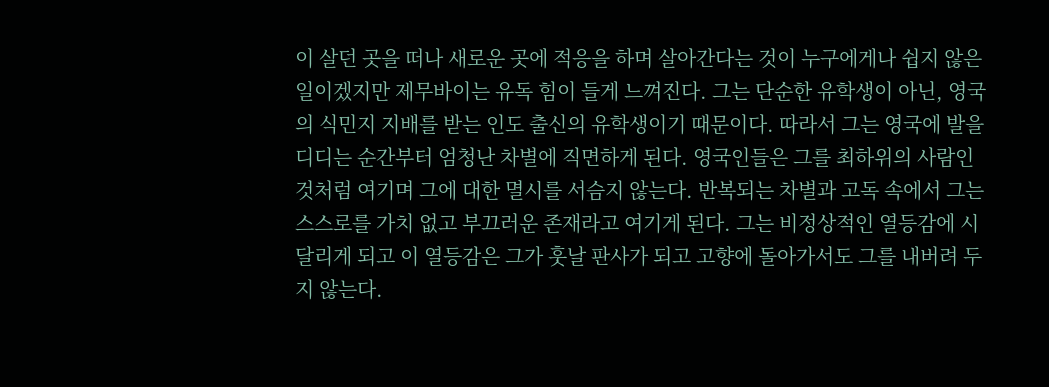이 살던 곳을 떠나 새로운 곳에 적응을 하며 살아간다는 것이 누구에게나 쉽지 않은 일이겠지만 제무바이는 유독 힘이 들게 느껴진다. 그는 단순한 유학생이 아닌, 영국의 식민지 지배를 받는 인도 출신의 유학생이기 때문이다. 따라서 그는 영국에 발을 디디는 순간부터 엄청난 차별에 직면하게 된다. 영국인들은 그를 최하위의 사람인 것처럼 여기며 그에 대한 멸시를 서슴지 않는다. 반복되는 차별과 고독 속에서 그는 스스로를 가치 없고 부끄러운 존재라고 여기게 된다. 그는 비정상적인 열등감에 시달리게 되고 이 열등감은 그가 훗날 판사가 되고 고향에 돌아가서도 그를 내버려 두지 않는다.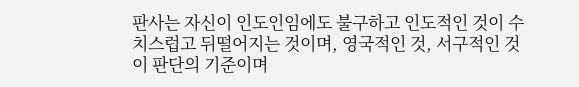판사는 자신이 인도인임에도 불구하고 인도적인 것이 수치스럽고 뒤떨어지는 것이며, 영국적인 것, 서구적인 것이 판단의 기준이며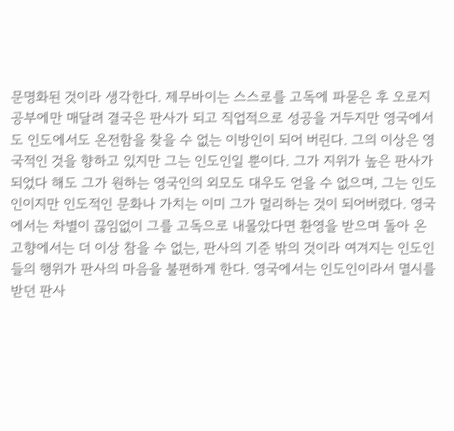문명화된 것이라 생각한다. 제무바이는 스스로를 고독에 파묻은 후 오로지 공부에만 매달려 결국은 판사가 되고 직업적으로 성공을 거두지만 영국에서도 인도에서도 온전함을 찾을 수 없는 이방인이 되어 버린다. 그의 이상은 영국적인 것을 향하고 있지만 그는 인도인일 뿐이다. 그가 지위가 높은 판사가 되었다 해도 그가 원하는 영국인의 외모도 대우도 얻을 수 없으며, 그는 인도인이지만 인도적인 문화나 가치는 이미 그가 멀리하는 것이 되어버렸다. 영국에서는 차별이 끊임없이 그를 고독으로 내몰았다면 환영을 받으며 돌아 온 고향에서는 더 이상 참을 수 없는, 판사의 기준 밖의 것이라 여겨지는 인도인들의 행위가 판사의 마음을 불편하게 한다. 영국에서는 인도인이라서 멸시를 받던 판사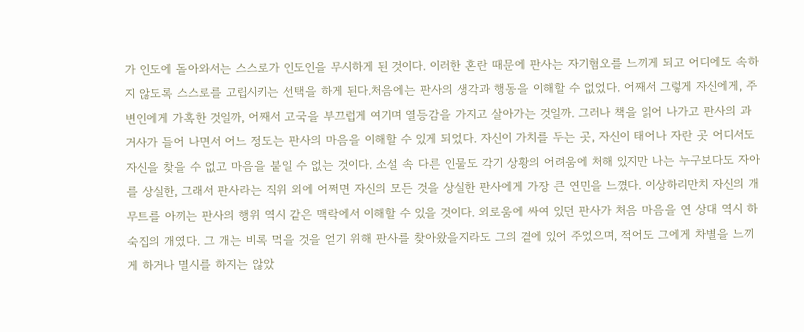가 인도에 돌아와서는 스스로가 인도인을 무시하게 된 것이다. 이러한 혼란 때문에 판사는 자기혐오를 느끼게 되고 어디에도 속하지 않도록 스스로를 고립시키는 선택을 하게 된다.처음에는 판사의 생각과 행동을 이해할 수 없었다. 어째서 그렇게 자신에게, 주변인에게 가혹한 것일까, 어째서 고국을 부끄럽게 여기며 열등감을 가지고 살아가는 것일까. 그러나 책을 읽어 나가고 판사의 과거사가 들어 나면서 어느 정도는 판사의 마음을 이해할 수 있게 되었다. 자신이 가치를 두는 곳, 자신이 태어나 자란 곳 어디서도 자신을 찾을 수 없고 마음을 붙일 수 없는 것이다. 소설 속 다른 인물도 각기 상황의 어려움에 처해 있지만 나는 누구보다도 자아를 상실한, 그래서 판사라는 직위 외에 어쩌면 자신의 모든 것을 상실한 판사에게 가장 큰 연민을 느꼈다. 이상하리만치 자신의 개 무트를 아끼는 판사의 행위 역시 같은 맥락에서 이해할 수 있을 것이다. 외로움에 싸여 있던 판사가 처음 마음을 연 상대 역시 하숙집의 개였다. 그 개는 비록 먹을 것을 얻기 위해 판사를 찾아왔을지라도 그의 곁에 있어 주었으며, 적어도 그에게 차별을 느끼게 하거나 멸시를 하지는 않았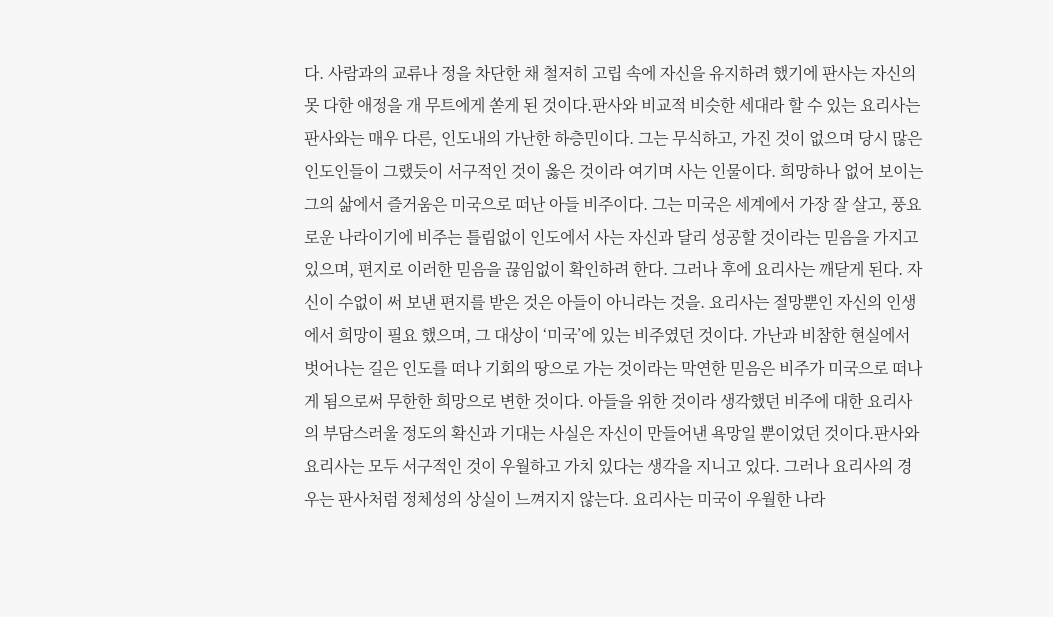다. 사람과의 교류나 정을 차단한 채 철저히 고립 속에 자신을 유지하려 했기에 판사는 자신의 못 다한 애정을 개 무트에게 쏟게 된 것이다.판사와 비교적 비슷한 세대라 할 수 있는 요리사는 판사와는 매우 다른, 인도내의 가난한 하층민이다. 그는 무식하고, 가진 것이 없으며 당시 많은 인도인들이 그랬듯이 서구적인 것이 옳은 것이라 여기며 사는 인물이다. 희망하나 없어 보이는 그의 삶에서 즐거움은 미국으로 떠난 아들 비주이다. 그는 미국은 세계에서 가장 잘 살고, 풍요로운 나라이기에 비주는 틀림없이 인도에서 사는 자신과 달리 성공할 것이라는 믿음을 가지고 있으며, 편지로 이러한 믿음을 끊임없이 확인하려 한다. 그러나 후에 요리사는 깨닫게 된다. 자신이 수없이 써 보낸 편지를 받은 것은 아들이 아니라는 것을. 요리사는 절망뿐인 자신의 인생에서 희망이 필요 했으며, 그 대상이 ‘미국’에 있는 비주였던 것이다. 가난과 비참한 현실에서 벗어나는 길은 인도를 떠나 기회의 땅으로 가는 것이라는 막연한 믿음은 비주가 미국으로 떠나게 됨으로써 무한한 희망으로 변한 것이다. 아들을 위한 것이라 생각했던 비주에 대한 요리사의 부담스러울 정도의 확신과 기대는 사실은 자신이 만들어낸 욕망일 뿐이었던 것이다.판사와 요리사는 모두 서구적인 것이 우월하고 가치 있다는 생각을 지니고 있다. 그러나 요리사의 경우는 판사처럼 정체성의 상실이 느껴지지 않는다. 요리사는 미국이 우월한 나라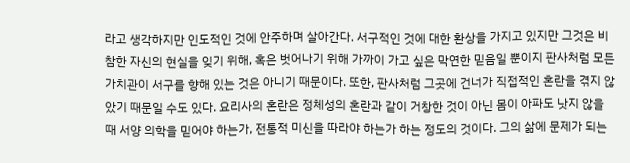라고 생각하지만 인도적인 것에 안주하며 살아간다. 서구적인 것에 대한 환상을 가지고 있지만 그것은 비참한 자신의 현실을 잊기 위해, 혹은 벗어나기 위해 가까이 가고 싶은 막연한 믿음일 뿐이지 판사처럼 모든 가치관이 서구를 향해 있는 것은 아니기 때문이다. 또한, 판사처럼 그곳에 건너가 직접적인 혼란을 겪지 않았기 때문일 수도 있다. 요리사의 혼란은 정체성의 혼란과 같이 거창한 것이 아닌 몸이 아파도 낫지 않을 때 서양 의학을 믿어야 하는가, 전통적 미신을 따라야 하는가 하는 정도의 것이다. 그의 삶에 문제가 되는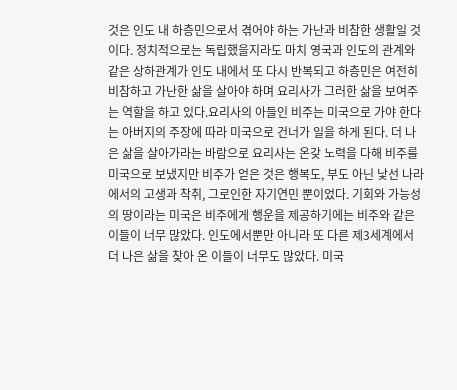것은 인도 내 하층민으로서 겪어야 하는 가난과 비참한 생활일 것이다. 정치적으로는 독립했을지라도 마치 영국과 인도의 관계와 같은 상하관계가 인도 내에서 또 다시 반복되고 하층민은 여전히 비참하고 가난한 삶을 살아야 하며 요리사가 그러한 삶을 보여주는 역할을 하고 있다.요리사의 아들인 비주는 미국으로 가야 한다는 아버지의 주장에 따라 미국으로 건너가 일을 하게 된다. 더 나은 삶을 살아가라는 바람으로 요리사는 온갖 노력을 다해 비주를 미국으로 보냈지만 비주가 얻은 것은 행복도, 부도 아닌 낯선 나라에서의 고생과 착취, 그로인한 자기연민 뿐이었다. 기회와 가능성의 땅이라는 미국은 비주에게 행운을 제공하기에는 비주와 같은 이들이 너무 많았다. 인도에서뿐만 아니라 또 다른 제3세계에서 더 나은 삶을 찾아 온 이들이 너무도 많았다. 미국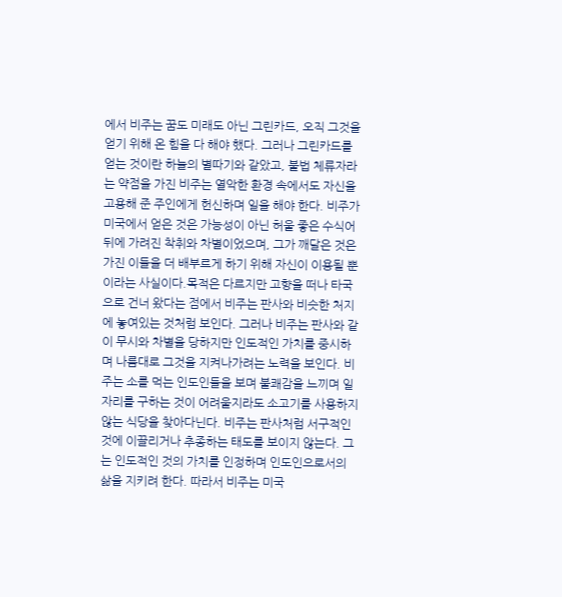에서 비주는 꿈도 미래도 아닌 그린카드, 오직 그것을 얻기 위해 온 힘을 다 해야 했다. 그러나 그린카드를 얻는 것이란 하늘의 별따기와 같았고, 불법 체류자라는 약점을 가진 비주는 열악한 환경 속에서도 자신을 고용해 준 주인에게 헌신하며 일을 해야 한다. 비주가 미국에서 얻은 것은 가능성이 아닌 허울 좋은 수식어 뒤에 가려진 착취와 차별이었으며, 그가 깨달은 것은 가진 이들을 더 배부르게 하기 위해 자신이 이용될 뿐이라는 사실이다.목적은 다르지만 고향을 떠나 타국으로 건너 왔다는 점에서 비주는 판사와 비슷한 처지에 놓여있는 것처럼 보인다. 그러나 비주는 판사와 같이 무시와 차별을 당하지만 인도적인 가치를 중시하며 나름대로 그것을 지켜나가려는 노력을 보인다. 비주는 소를 먹는 인도인들을 보며 불쾌감을 느끼며 일자리를 구하는 것이 어려울지라도 소고기를 사용하지 않는 식당을 찾아다닌다. 비주는 판사처럼 서구적인 것에 이끌리거나 추종하는 태도를 보이지 않는다. 그는 인도적인 것의 가치를 인정하며 인도인으로서의 삶을 지키려 한다. 따라서 비주는 미국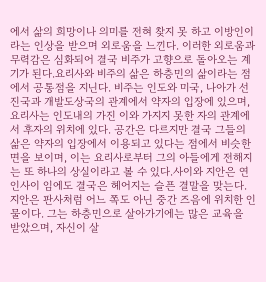에서 삶의 희망이나 의미를 전혀 찾지 못 하고 이방인이라는 인상을 받으며 외로움을 느낀다. 이러한 외로움과 무력감은 심화되어 결국 비주가 고향으로 돌아오는 계기가 된다.요리사와 비주의 삶은 하층민의 삶이라는 점에서 공통점을 지닌다. 비주는 인도와 미국, 나아가 선진국과 개발도상국의 관계에서 약자의 입장에 있으며, 요리사는 인도내의 가진 이와 가지지 못한 자의 관계에서 후자의 위치에 있다. 공간은 다르지만 결국 그들의 삶은 약자의 입장에서 이용되고 있다는 점에서 비슷한 면을 보이며, 이는 요리사로부터 그의 아들에게 전해지는 또 하나의 상실이라고 볼 수 있다.사이와 지안은 연인사이 임에도 결국은 헤어지는 슬픈 결말을 맞는다. 지안은 판사처럼 어느 쪽도 아닌 중간 즈음에 위치한 인물이다. 그는 하층민으로 살아가기에는 많은 교육을 받았으며, 자신이 살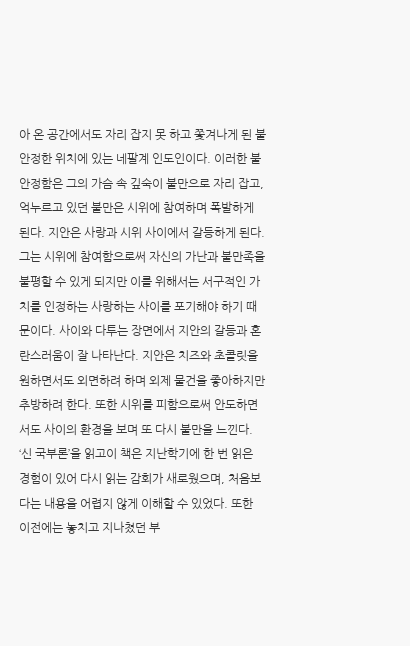아 온 공간에서도 자리 잡지 못 하고 쫓겨나게 된 불안정한 위치에 있는 네팔계 인도인이다. 이러한 불안정함은 그의 가슴 속 깊숙이 불만으로 자리 잡고, 억누르고 있던 불만은 시위에 참여하며 폭발하게 된다. 지안은 사랑과 시위 사이에서 갈등하게 된다. 그는 시위에 참여함으로써 자신의 가난과 불만족을 불평할 수 있게 되지만 이를 위해서는 서구적인 가치를 인정하는 사랑하는 사이를 포기해야 하기 때문이다. 사이와 다투는 장면에서 지안의 갈등과 혼란스러움이 잘 나타난다. 지안은 치즈와 초콜릿을 원하면서도 외면하려 하며 외제 물건을 좋아하지만 추방하려 한다. 또한 시위를 피함으로써 안도하면서도 사이의 환경을 보며 또 다시 불만을 느낀다.
‘신 국부론’을 읽고이 책은 지난학기에 한 번 읽은 경험이 있어 다시 읽는 감회가 새로웠으며, 처음보다는 내용을 어렵지 않게 이해할 수 있었다. 또한 이전에는 놓치고 지나쳤던 부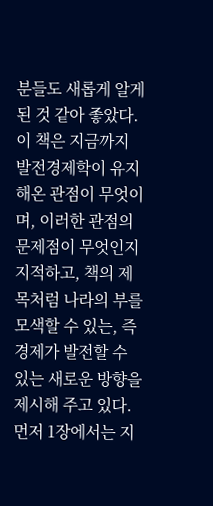분들도 새롭게 알게 된 것 같아 좋았다. 이 책은 지금까지 발전경제학이 유지해온 관점이 무엇이며, 이러한 관점의 문제점이 무엇인지 지적하고, 책의 제목처럼 나라의 부를 모색할 수 있는, 즉 경제가 발전할 수 있는 새로운 방향을 제시해 주고 있다.먼저 1장에서는 지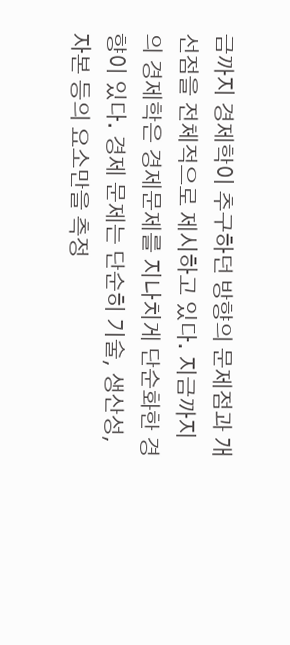금까지 경제학이 추구하던 방향의 문제점과 개선점을 전체적으로 제시하고 있다. 지금까지의 경제학은 경제문제를 지나치게 단순화한 경향이 있다. 경제 문제는 단순히 기술, 생산성, 자본 등의 요소만을 측정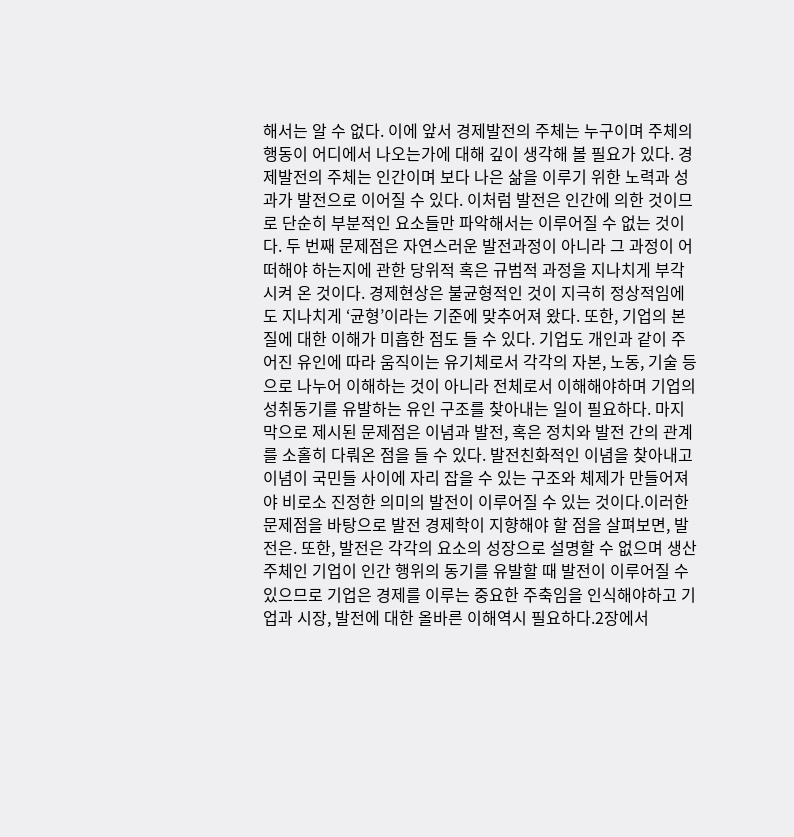해서는 알 수 없다. 이에 앞서 경제발전의 주체는 누구이며 주체의 행동이 어디에서 나오는가에 대해 깊이 생각해 볼 필요가 있다. 경제발전의 주체는 인간이며 보다 나은 삶을 이루기 위한 노력과 성과가 발전으로 이어질 수 있다. 이처럼 발전은 인간에 의한 것이므로 단순히 부분적인 요소들만 파악해서는 이루어질 수 없는 것이다. 두 번째 문제점은 자연스러운 발전과정이 아니라 그 과정이 어떠해야 하는지에 관한 당위적 혹은 규범적 과정을 지나치게 부각시켜 온 것이다. 경제현상은 불균형적인 것이 지극히 정상적임에도 지나치게 ‘균형’이라는 기준에 맞추어져 왔다. 또한, 기업의 본질에 대한 이해가 미흡한 점도 들 수 있다. 기업도 개인과 같이 주어진 유인에 따라 움직이는 유기체로서 각각의 자본, 노동, 기술 등으로 나누어 이해하는 것이 아니라 전체로서 이해해야하며 기업의 성취동기를 유발하는 유인 구조를 찾아내는 일이 필요하다. 마지막으로 제시된 문제점은 이념과 발전, 혹은 정치와 발전 간의 관계를 소홀히 다뤄온 점을 들 수 있다. 발전친화적인 이념을 찾아내고 이념이 국민들 사이에 자리 잡을 수 있는 구조와 체제가 만들어져야 비로소 진정한 의미의 발전이 이루어질 수 있는 것이다.이러한 문제점을 바탕으로 발전 경제학이 지향해야 할 점을 살펴보면, 발전은. 또한, 발전은 각각의 요소의 성장으로 설명할 수 없으며 생산주체인 기업이 인간 행위의 동기를 유발할 때 발전이 이루어질 수 있으므로 기업은 경제를 이루는 중요한 주축임을 인식해야하고 기업과 시장, 발전에 대한 올바른 이해역시 필요하다.2장에서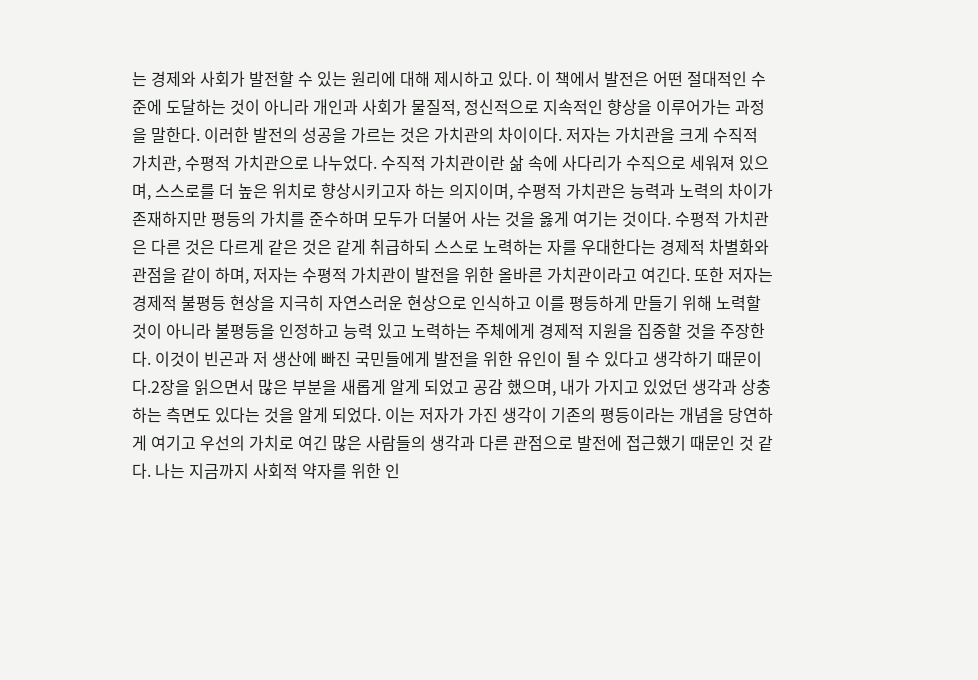는 경제와 사회가 발전할 수 있는 원리에 대해 제시하고 있다. 이 책에서 발전은 어떤 절대적인 수준에 도달하는 것이 아니라 개인과 사회가 물질적, 정신적으로 지속적인 향상을 이루어가는 과정을 말한다. 이러한 발전의 성공을 가르는 것은 가치관의 차이이다. 저자는 가치관을 크게 수직적 가치관, 수평적 가치관으로 나누었다. 수직적 가치관이란 삶 속에 사다리가 수직으로 세워져 있으며, 스스로를 더 높은 위치로 향상시키고자 하는 의지이며, 수평적 가치관은 능력과 노력의 차이가 존재하지만 평등의 가치를 준수하며 모두가 더불어 사는 것을 옳게 여기는 것이다. 수평적 가치관은 다른 것은 다르게 같은 것은 같게 취급하되 스스로 노력하는 자를 우대한다는 경제적 차별화와 관점을 같이 하며, 저자는 수평적 가치관이 발전을 위한 올바른 가치관이라고 여긴다. 또한 저자는 경제적 불평등 현상을 지극히 자연스러운 현상으로 인식하고 이를 평등하게 만들기 위해 노력할 것이 아니라 불평등을 인정하고 능력 있고 노력하는 주체에게 경제적 지원을 집중할 것을 주장한다. 이것이 빈곤과 저 생산에 빠진 국민들에게 발전을 위한 유인이 될 수 있다고 생각하기 때문이다.2장을 읽으면서 많은 부분을 새롭게 알게 되었고 공감 했으며, 내가 가지고 있었던 생각과 상충하는 측면도 있다는 것을 알게 되었다. 이는 저자가 가진 생각이 기존의 평등이라는 개념을 당연하게 여기고 우선의 가치로 여긴 많은 사람들의 생각과 다른 관점으로 발전에 접근했기 때문인 것 같다. 나는 지금까지 사회적 약자를 위한 인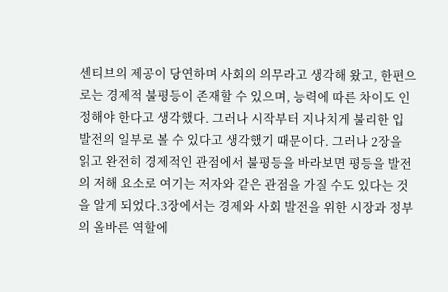센티브의 제공이 당연하며 사회의 의무라고 생각해 왔고, 한편으로는 경제적 불평등이 존재할 수 있으며, 능력에 따른 차이도 인정해야 한다고 생각했다. 그러나 시작부터 지나치게 불리한 입 발전의 일부로 볼 수 있다고 생각했기 때문이다. 그러나 2장을 읽고 완전히 경제적인 관점에서 불평등을 바라보면 평등을 발전의 저해 요소로 여기는 저자와 같은 관점을 가질 수도 있다는 것을 알게 되었다.3장에서는 경제와 사회 발전을 위한 시장과 정부의 올바른 역할에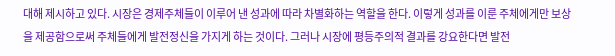대해 제시하고 있다. 시장은 경제주체들이 이루어 낸 성과에 따라 차별화하는 역할을 한다. 이렇게 성과를 이룬 주체에게만 보상을 제공함으로써 주체들에게 발전정신을 가지게 하는 것이다. 그러나 시장에 평등주의적 결과를 강요한다면 발전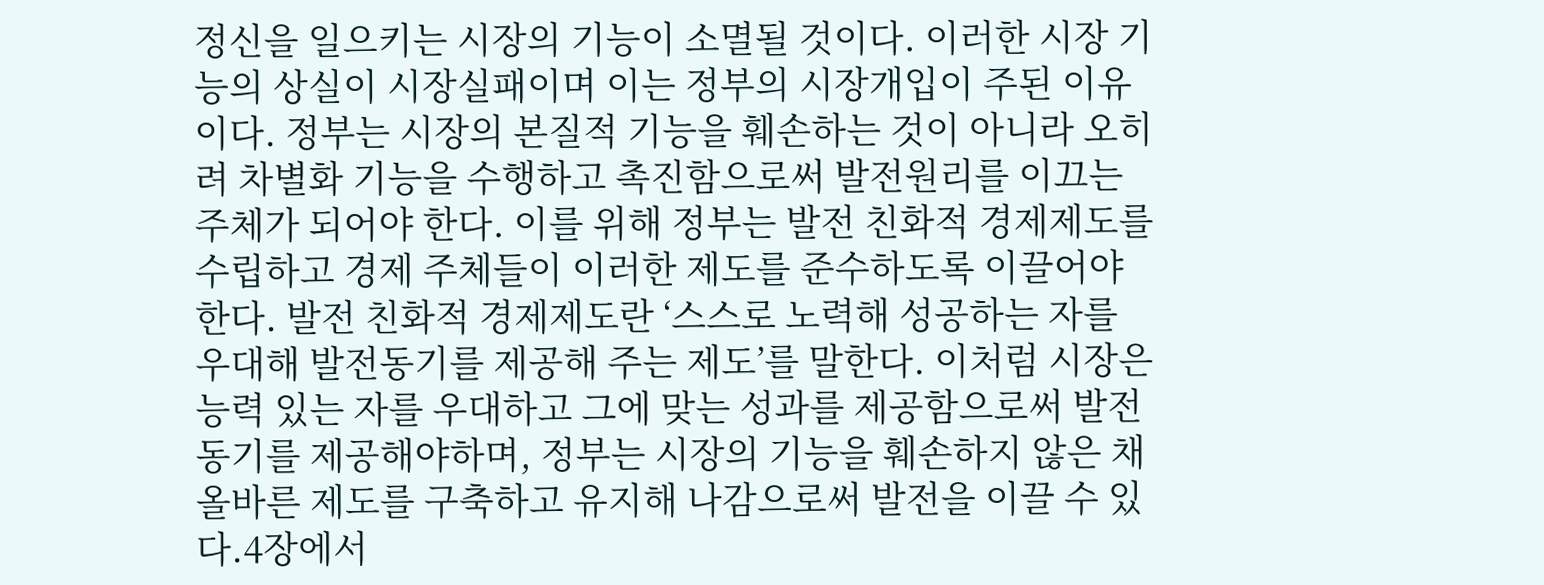정신을 일으키는 시장의 기능이 소멸될 것이다. 이러한 시장 기능의 상실이 시장실패이며 이는 정부의 시장개입이 주된 이유이다. 정부는 시장의 본질적 기능을 훼손하는 것이 아니라 오히려 차별화 기능을 수행하고 촉진함으로써 발전원리를 이끄는 주체가 되어야 한다. 이를 위해 정부는 발전 친화적 경제제도를 수립하고 경제 주체들이 이러한 제도를 준수하도록 이끌어야 한다. 발전 친화적 경제제도란 ‘스스로 노력해 성공하는 자를 우대해 발전동기를 제공해 주는 제도’를 말한다. 이처럼 시장은 능력 있는 자를 우대하고 그에 맞는 성과를 제공함으로써 발전동기를 제공해야하며, 정부는 시장의 기능을 훼손하지 않은 채 올바른 제도를 구축하고 유지해 나감으로써 발전을 이끌 수 있다.4장에서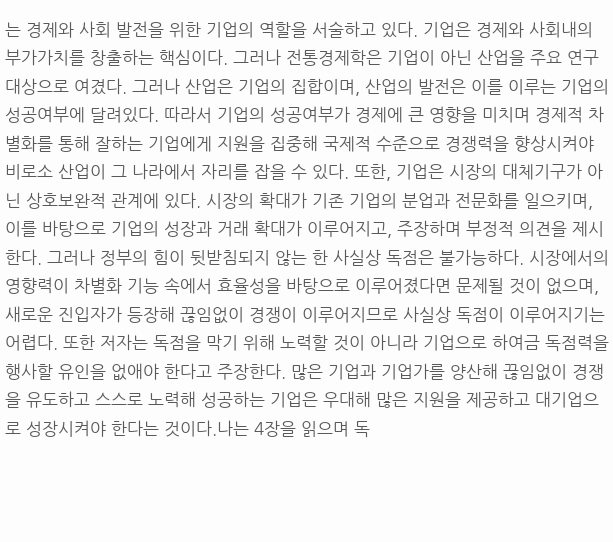는 경제와 사회 발전을 위한 기업의 역할을 서술하고 있다. 기업은 경제와 사회내의 부가가치를 창출하는 핵심이다. 그러나 전통경제학은 기업이 아닌 산업을 주요 연구대상으로 여겼다. 그러나 산업은 기업의 집합이며, 산업의 발전은 이를 이루는 기업의 성공여부에 달려있다. 따라서 기업의 성공여부가 경제에 큰 영향을 미치며 경제적 차별화를 통해 잘하는 기업에게 지원을 집중해 국제적 수준으로 경쟁력을 향상시켜야 비로소 산업이 그 나라에서 자리를 잡을 수 있다. 또한, 기업은 시장의 대체기구가 아닌 상호보완적 관계에 있다. 시장의 확대가 기존 기업의 분업과 전문화를 일으키며, 이를 바탕으로 기업의 성장과 거래 확대가 이루어지고, 주장하며 부정적 의견을 제시한다. 그러나 정부의 힘이 뒷받침되지 않는 한 사실상 독점은 불가능하다. 시장에서의 영향력이 차별화 기능 속에서 효율성을 바탕으로 이루어졌다면 문제될 것이 없으며, 새로운 진입자가 등장해 끊임없이 경쟁이 이루어지므로 사실상 독점이 이루어지기는 어렵다. 또한 저자는 독점을 막기 위해 노력할 것이 아니라 기업으로 하여금 독점력을 행사할 유인을 없애야 한다고 주장한다. 많은 기업과 기업가를 양산해 끊임없이 경쟁을 유도하고 스스로 노력해 성공하는 기업은 우대해 많은 지원을 제공하고 대기업으로 성장시켜야 한다는 것이다.나는 4장을 읽으며 독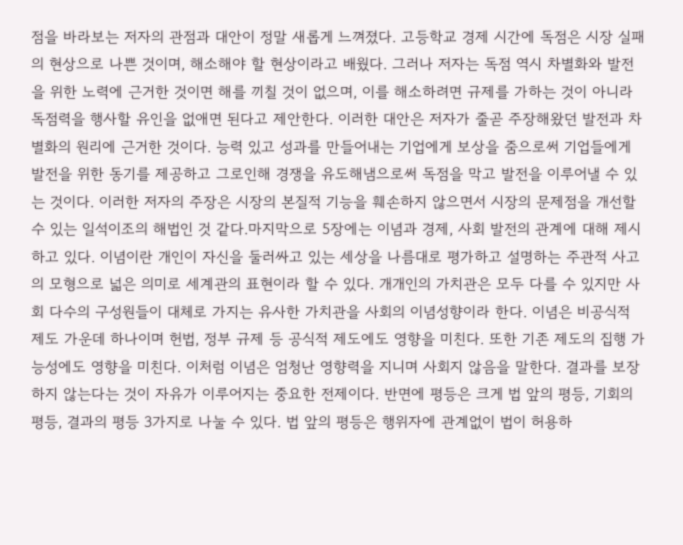점을 바라보는 저자의 관점과 대안이 정말 새롭게 느껴졌다. 고등학교 경제 시간에 독점은 시장 실패의 현상으로 나쁜 것이며, 해소해야 할 현상이라고 배웠다. 그러나 저자는 독점 역시 차별화와 발전을 위한 노력에 근거한 것이면 해를 끼칠 것이 없으며, 이를 해소하려면 규제를 가하는 것이 아니라 독점력을 행사할 유인을 없애면 된다고 제안한다. 이러한 대안은 저자가 줄곧 주장해왔던 발전과 차별화의 원리에 근거한 것이다. 능력 있고 성과를 만들어내는 기업에게 보상을 줌으로써 기업들에게 발전을 위한 동기를 제공하고 그로인해 경쟁을 유도해냄으로써 독점을 막고 발전을 이루어낼 수 있는 것이다. 이러한 저자의 주장은 시장의 본질적 기능을 훼손하지 않으면서 시장의 문제점을 개선할 수 있는 일석이조의 해법인 것 같다.마지막으로 5장에는 이념과 경제, 사회 발전의 관계에 대해 제시하고 있다. 이념이란 개인이 자신을 둘러싸고 있는 세상을 나름대로 평가하고 설명하는 주관적 사고의 모형으로 넓은 의미로 세계관의 표현이라 할 수 있다. 개개인의 가치관은 모두 다를 수 있지만 사회 다수의 구성원들이 대체로 가지는 유사한 가치관을 사회의 이념성향이라 한다. 이념은 비공식적 제도 가운데 하나이며 헌법, 정부 규제 등 공식적 제도에도 영향을 미친다. 또한 기존 제도의 집행 가능성에도 영향을 미친다. 이처럼 이념은 엄청난 영향력을 지니며 사회지 않음을 말한다. 결과를 보장하지 않는다는 것이 자유가 이루어지는 중요한 전제이다. 반면에 평등은 크게 법 앞의 평등, 기회의 평등, 결과의 평등 3가지로 나눌 수 있다. 법 앞의 평등은 행위자에 관계없이 법이 허용하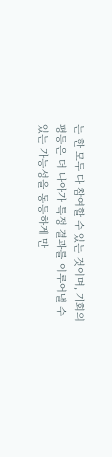는 한 모두 다 참여할 수 있는 것이며, 기회의 평등은 더 나아가 특정 결과를 이루어낼 수 있는 가능성을 동등하게 만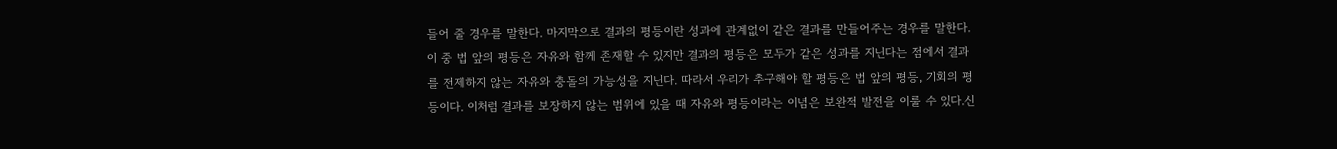들어 줄 경우를 말한다. 마지막으로 결과의 평등이란 성과에 관계없이 같은 결과를 만들어주는 경우를 말한다. 이 중 법 앞의 평등은 자유와 함께 존재할 수 있지만 결과의 평등은 모두가 같은 성과를 지닌다는 점에서 결과를 전제하지 않는 자유와 충돌의 가능성을 지닌다. 따라서 우리가 추구해야 할 평등은 법 앞의 평등, 기회의 평등이다. 이처럼 결과를 보장하지 않는 범위에 있을 때 자유와 평등이라는 이념은 보완적 발전을 이룰 수 있다.신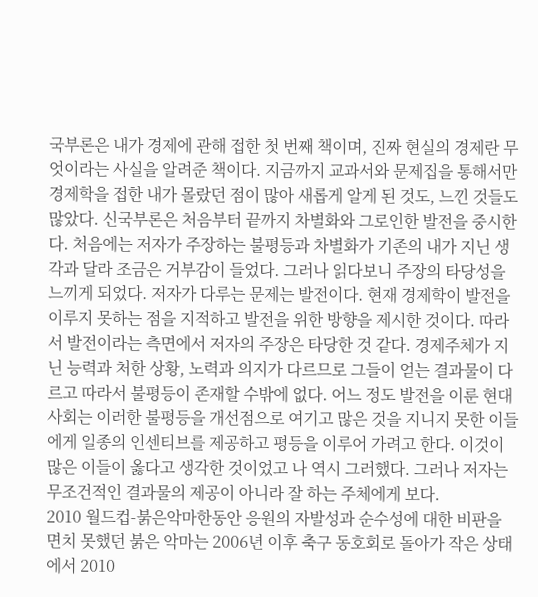국부론은 내가 경제에 관해 접한 첫 번째 책이며, 진짜 현실의 경제란 무엇이라는 사실을 알려준 책이다. 지금까지 교과서와 문제집을 통해서만 경제학을 접한 내가 몰랐던 점이 많아 새롭게 알게 된 것도, 느낀 것들도 많았다. 신국부론은 처음부터 끝까지 차별화와 그로인한 발전을 중시한다. 처음에는 저자가 주장하는 불평등과 차별화가 기존의 내가 지닌 생각과 달라 조금은 거부감이 들었다. 그러나 읽다보니 주장의 타당성을 느끼게 되었다. 저자가 다루는 문제는 발전이다. 현재 경제학이 발전을 이루지 못하는 점을 지적하고 발전을 위한 방향을 제시한 것이다. 따라서 발전이라는 측면에서 저자의 주장은 타당한 것 같다. 경제주체가 지닌 능력과 처한 상황, 노력과 의지가 다르므로 그들이 얻는 결과물이 다르고 따라서 불평등이 존재할 수밖에 없다. 어느 정도 발전을 이룬 현대 사회는 이러한 불평등을 개선점으로 여기고 많은 것을 지니지 못한 이들에게 일종의 인센티브를 제공하고 평등을 이루어 가려고 한다. 이것이 많은 이들이 옳다고 생각한 것이었고 나 역시 그러했다. 그러나 저자는 무조건적인 결과물의 제공이 아니라 잘 하는 주체에게 보다.
2010 월드컵-붉은악마한동안 응원의 자발성과 순수성에 대한 비판을 면치 못했던 붉은 악마는 2006년 이후 축구 동호회로 돌아가 작은 상태에서 2010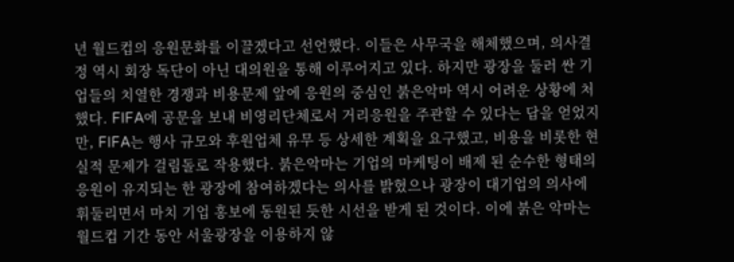년 월드컵의 응원문화를 이끌겠다고 선언했다. 이들은 사무국을 해체했으며, 의사결정 역시 회장 독단이 아닌 대의원을 통해 이루어지고 있다. 하지만 광장을 둘러 싼 기업들의 치열한 경쟁과 비용문제 앞에 응원의 중심인 붉은악마 역시 어려운 상황에 처했다. FIFA에 공문을 보내 비영리단체로서 거리응원을 주관할 수 있다는 답을 얻었지만, FIFA는 행사 규모와 후원업체 유무 등 상세한 계획을 요구했고, 비용을 비롯한 현실적 문제가 걸림돌로 작용했다. 붉은악마는 기업의 마케팅이 배제 된 순수한 형태의 응원이 유지되는 한 광장에 참여하겠다는 의사를 밝혔으나 광장이 대기업의 의사에 휘둘리면서 마치 기업 홍보에 동원된 듯한 시선을 받게 된 것이다. 이에 붉은 악마는 월드컵 기간 동안 서울광장을 이용하지 않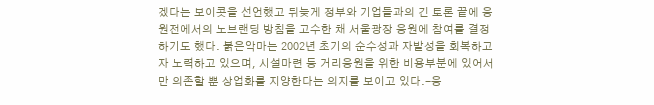겠다는 보이콧을 선언했고 뒤늦게 정부와 기업들과의 긴 토론 끝에 응원전에서의 노브랜딩 방침을 고수한 채 서울광장 응원에 참여를 결정하기도 했다. 붉은악마는 2002년 초기의 순수성과 자발성을 회복하고자 노력하고 있으며, 시설마련 등 거리응원을 위한 비용부분에 있어서만 의존할 뿐 상업화를 지양한다는 의지를 보이고 있다.-응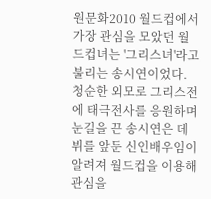원문화2010 월드컵에서 가장 관심을 모았던 월드컵녀는 '그리스녀'라고 불리는 송시연이었다. 청순한 외모로 그리스전에 태극전사를 응원하며 눈길을 끈 송시연은 데뷔를 앞둔 신인배우임이 알려져 월드컵을 이용해 관심을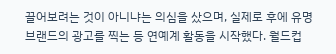끌어보려는 것이 아니냐는 의심을 샀으며, 실제로 후에 유명 브랜드의 광고를 찍는 등 연예계 활동을 시작했다. 월드컵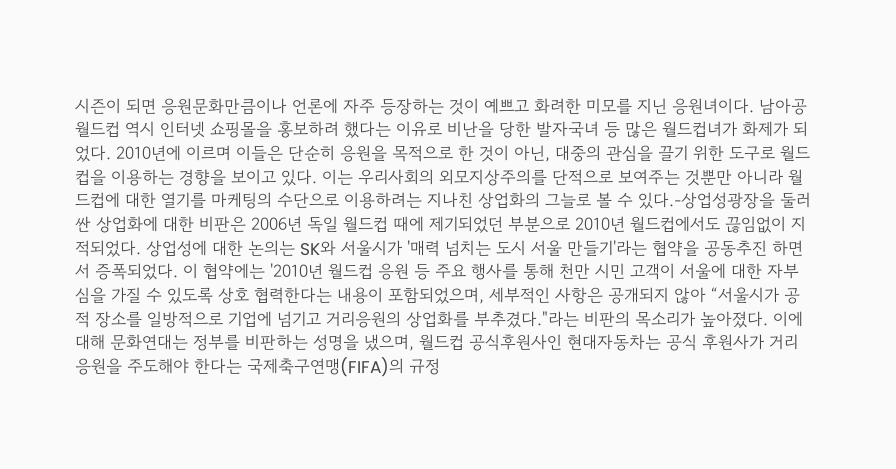시즌이 되면 응원문화만큼이나 언론에 자주 등장하는 것이 예쁘고 화려한 미모를 지닌 응원녀이다. 남아공 월드컵 역시 인터넷 쇼핑몰을 홍보하려 했다는 이유로 비난을 당한 발자국녀 등 많은 월드컵녀가 화제가 되었다. 2010년에 이르며 이들은 단순히 응원을 목적으로 한 것이 아닌, 대중의 관심을 끌기 위한 도구로 월드컵을 이용하는 경향을 보이고 있다. 이는 우리사회의 외모지상주의를 단적으로 보여주는 것뿐만 아니라 월드컵에 대한 열기를 마케팅의 수단으로 이용하려는 지나친 상업화의 그늘로 볼 수 있다.-상업성광장을 둘러싼 상업화에 대한 비판은 2006년 독일 월드컵 때에 제기되었던 부분으로 2010년 월드컵에서도 끊임없이 지적되었다. 상업성에 대한 논의는 SK와 서울시가 '매력 넘치는 도시 서울 만들기'라는 협약을 공동추진 하면서 증폭되었다. 이 협약에는 '2010년 월드컵 응원 등 주요 행사를 통해 천만 시민 고객이 서울에 대한 자부심을 가질 수 있도록 상호 협력한다는 내용이 포함되었으며, 세부적인 사항은 공개되지 않아 “서울시가 공적 장소를 일방적으로 기업에 넘기고 거리응원의 상업화를 부추겼다."라는 비판의 목소리가 높아졌다. 이에 대해 문화연대는 정부를 비판하는 성명을 냈으며, 월드컵 공식후원사인 현대자동차는 공식 후원사가 거리응원을 주도해야 한다는 국제축구연맹(FIFA)의 규정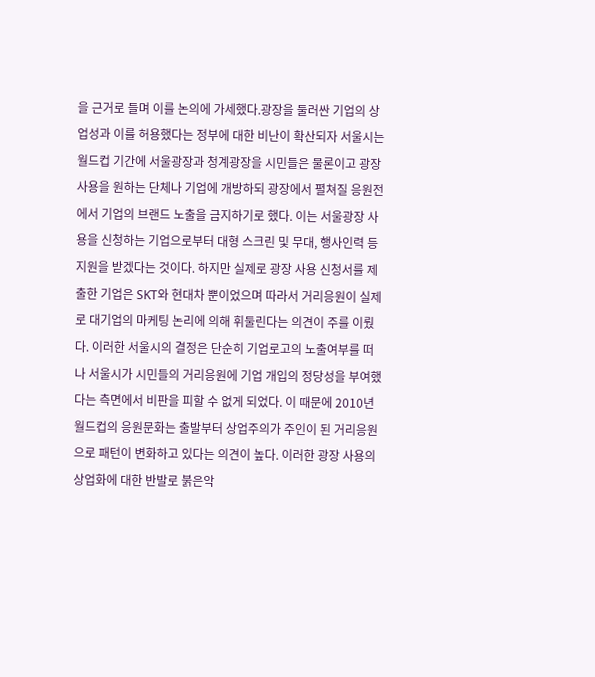을 근거로 들며 이를 논의에 가세했다.광장을 둘러싼 기업의 상업성과 이를 허용했다는 정부에 대한 비난이 확산되자 서울시는 월드컵 기간에 서울광장과 청계광장을 시민들은 물론이고 광장 사용을 원하는 단체나 기업에 개방하되 광장에서 펼쳐질 응원전에서 기업의 브랜드 노출을 금지하기로 했다. 이는 서울광장 사용을 신청하는 기업으로부터 대형 스크린 및 무대, 행사인력 등 지원을 받겠다는 것이다. 하지만 실제로 광장 사용 신청서를 제출한 기업은 SKT와 현대차 뿐이었으며 따라서 거리응원이 실제로 대기업의 마케팅 논리에 의해 휘둘린다는 의견이 주를 이뤘다. 이러한 서울시의 결정은 단순히 기업로고의 노출여부를 떠나 서울시가 시민들의 거리응원에 기업 개입의 정당성을 부여했다는 측면에서 비판을 피할 수 없게 되었다. 이 때문에 2010년 월드컵의 응원문화는 출발부터 상업주의가 주인이 된 거리응원으로 패턴이 변화하고 있다는 의견이 높다. 이러한 광장 사용의 상업화에 대한 반발로 붉은악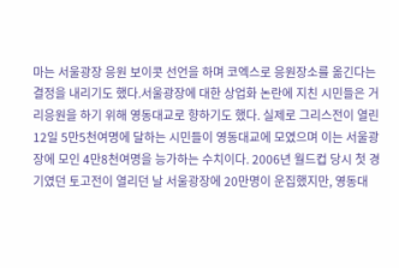마는 서울광장 응원 보이콧 선언을 하며 코엑스로 응원장소를 옮긴다는 결정을 내리기도 했다.서울광장에 대한 상업화 논란에 지친 시민들은 거리응원을 하기 위해 영동대교로 향하기도 했다. 실제로 그리스전이 열린 12일 5만5천여명에 달하는 시민들이 영동대교에 모였으며 이는 서울광장에 모인 4만8천여명을 능가하는 수치이다. 2006년 월드컵 당시 첫 경기였던 토고전이 열리던 날 서울광장에 20만명이 운집했지만, 영동대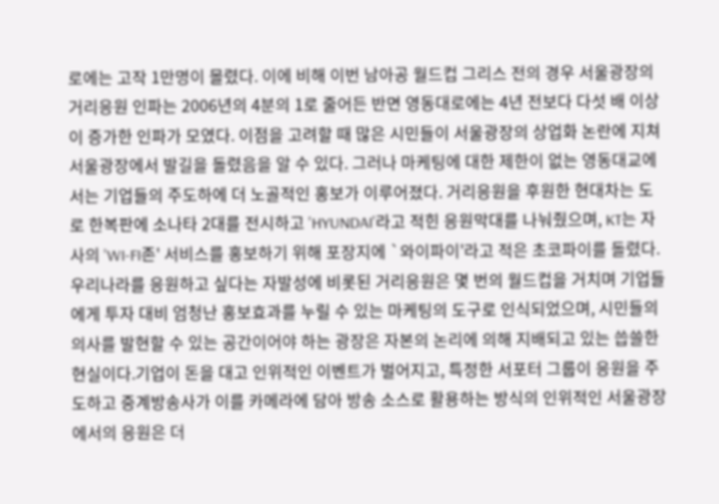로에는 고작 1만명이 몰렸다. 이에 비해 이번 남아공 월드컵 그리스 전의 경우 서울광장의 거리응원 인파는 2006년의 4분의 1로 줄어든 반면 영동대로에는 4년 전보다 다섯 배 이상이 증가한 인파가 모였다. 이점을 고려할 때 많은 시민들이 서울광장의 상업화 논란에 지쳐 서울광장에서 발길을 돌렸음을 알 수 있다. 그러나 마케팅에 대한 제한이 없는 영동대교에서는 기업들의 주도하에 더 노골적인 홍보가 이루어졌다. 거리응원을 후원한 현대차는 도로 한복판에 소나타 2대를 전시하고 'HYUNDAI'라고 적힌 응원막대를 나눠줬으며, KT는 자사의 'WI-FI존' 서비스를 홍보하기 위해 포장지에 `와이파이'라고 적은 초코파이를 돌렸다.우리나라를 응원하고 싶다는 자발성에 비롯된 거리응원은 몇 번의 월드컵을 거치며 기업들에게 투자 대비 엄청난 홍보효과를 누릴 수 있는 마케팅의 도구로 인식되었으며, 시민들의 의사를 발현할 수 있는 공간이어야 하는 광장은 자본의 논리에 의해 지배되고 있는 씁쓸한 현실이다.기업이 돈을 대고 인위적인 이벤트가 벌어지고, 특정한 서포터 그룹이 응원을 주도하고 중계방송사가 이를 카메라에 담아 방송 소스로 활용하는 방식의 인위적인 서울광장에서의 응원은 더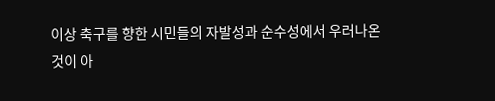이상 축구를 향한 시민들의 자발성과 순수성에서 우러나온 것이 아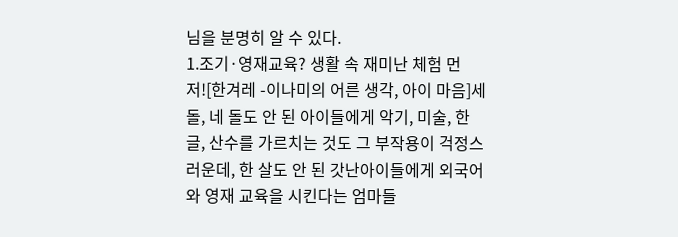님을 분명히 알 수 있다.
1.조기·영재교육? 생활 속 재미난 체험 먼저![한겨레 -이나미의 어른 생각, 아이 마음]세 돌, 네 돌도 안 된 아이들에게 악기, 미술, 한글, 산수를 가르치는 것도 그 부작용이 걱정스러운데, 한 살도 안 된 갓난아이들에게 외국어와 영재 교육을 시킨다는 엄마들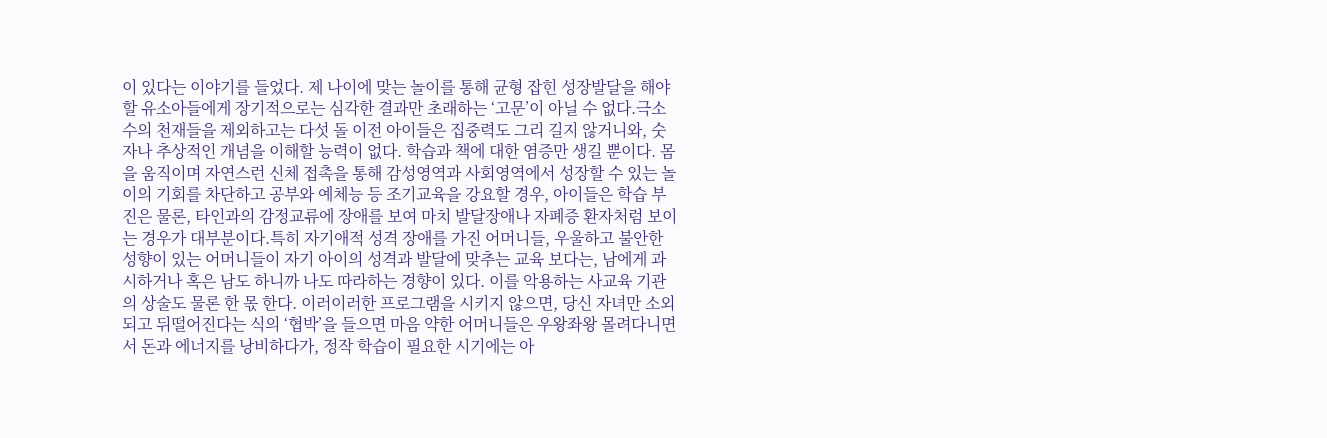이 있다는 이야기를 들었다. 제 나이에 맞는 놀이를 통해 균형 잡힌 성장발달을 해야 할 유소아들에게 장기적으로는 심각한 결과만 초래하는 ‘고문’이 아닐 수 없다.극소수의 천재들을 제외하고는 다섯 돌 이전 아이들은 집중력도 그리 길지 않거니와, 숫자나 추상적인 개념을 이해할 능력이 없다. 학습과 책에 대한 염증만 생길 뿐이다. 몸을 움직이며 자연스런 신체 접촉을 통해 감성영역과 사회영역에서 성장할 수 있는 놀이의 기회를 차단하고 공부와 예체능 등 조기교육을 강요할 경우, 아이들은 학습 부진은 물론, 타인과의 감정교류에 장애를 보여 마치 발달장애나 자폐증 환자처럼 보이는 경우가 대부분이다.특히 자기애적 성격 장애를 가진 어머니들, 우울하고 불안한 성향이 있는 어머니들이 자기 아이의 성격과 발달에 맞추는 교육 보다는, 남에게 과시하거나 혹은 남도 하니까 나도 따라하는 경향이 있다. 이를 악용하는 사교육 기관의 상술도 물론 한 몫 한다. 이러이러한 프로그램을 시키지 않으면, 당신 자녀만 소외되고 뒤떨어진다는 식의 ‘협박’을 들으면 마음 약한 어머니들은 우왕좌왕 몰려다니면서 돈과 에너지를 낭비하다가, 정작 학습이 필요한 시기에는 아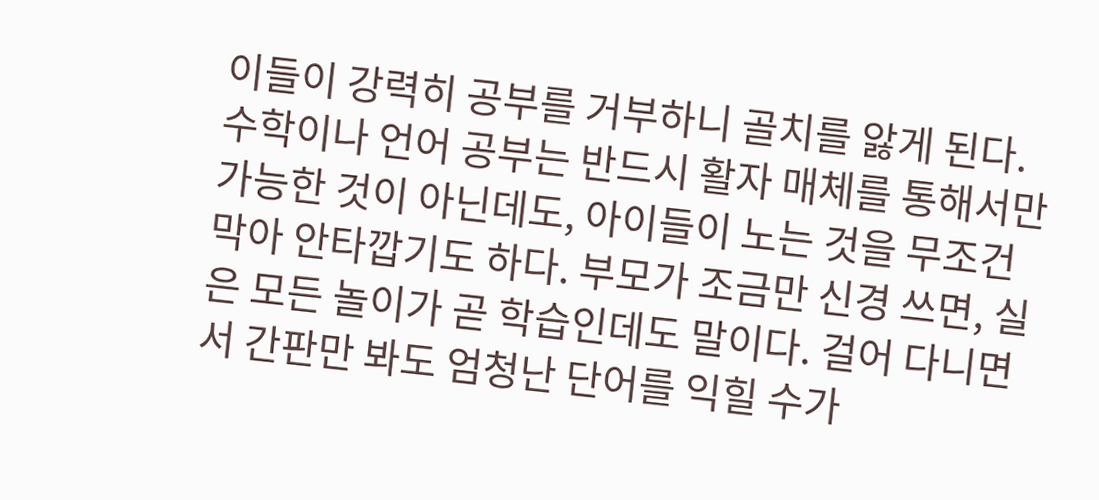이들이 강력히 공부를 거부하니 골치를 앓게 된다.수학이나 언어 공부는 반드시 활자 매체를 통해서만 가능한 것이 아닌데도, 아이들이 노는 것을 무조건 막아 안타깝기도 하다. 부모가 조금만 신경 쓰면, 실은 모든 놀이가 곧 학습인데도 말이다. 걸어 다니면서 간판만 봐도 엄청난 단어를 익힐 수가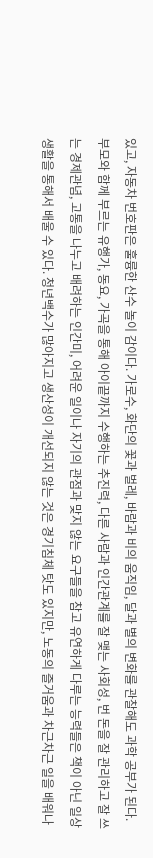있고, 자동차 번호판은 훌륭한 산수 놀이 감이다. 가로수, 화단의 꽃과 벌레, 바람과 비의 움직임, 달과 별의 변화를 관찰해도 과학 공부가 된다. 부모와 함께 부르는 유행가, 동요, 가곡을 통해 아이끝까지 수행하는 추진력, 다른 사람과 인간관계를 잘 맺는 사회성, 번 돈을 잘 관리하고 잘 쓰는 경제관념, 고통을 나누고 배려하는 인간미, 어려운 일이나 자기의 관점과 맞지 않는 요구들을 참고 유연하게 다루는 능력들은 책이 아닌 일상생활을 통해서 배울 수 있다. 청년백수가 많아지고 생산성이 개선되지 않는 것은 경기침체 탓도 있지만, 노동의 즐거움과 차근차근 일을 배워나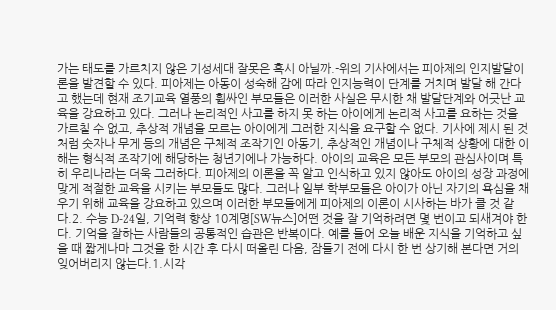가는 태도를 가르치지 않은 기성세대 잘못은 혹시 아닐까.-위의 기사에서는 피아제의 인지발달이론을 발견할 수 있다. 피아제는 아동이 성숙해 감에 따라 인지능력이 단계를 거치며 발달 해 간다고 했는데 현재 조기교육 열풍의 휩싸인 부모들은 이러한 사실은 무시한 채 발달단계와 어긋난 교육을 강요하고 있다. 그러나 논리적인 사고를 하지 못 하는 아이에게 논리적 사고를 요하는 것을 가르칠 수 없고, 추상적 개념을 모르는 아이에게 그러한 지식을 요구할 수 없다. 기사에 제시 된 것처럼 숫자나 무게 등의 개념은 구체적 조작기인 아동기, 추상적인 개념이나 구체적 상황에 대한 이해는 형식적 조작기에 해당하는 청년기에나 가능하다. 아이의 교육은 모든 부모의 관심사이며 특히 우리나라는 더욱 그러하다. 피아제의 이론을 꼭 알고 인식하고 있지 않아도 아이의 성장 과정에 맞게 적절한 교육을 시키는 부모들도 많다. 그러나 일부 학부모들은 아이가 아닌 자기의 욕심을 채우기 위해 교육을 강요하고 있으며 이러한 부모들에게 피아제의 이론이 시사하는 바가 클 것 같다.2. 수능 D-24일, 기억력 향상 10계명[SW뉴스]어떤 것을 잘 기억하려면 몇 번이고 되새겨야 한다. 기억을 잘하는 사람들의 공통적인 습관은 반복이다. 예를 들어 오늘 배운 지식을 기억하고 싶을 때 짧게나마 그것을 한 시간 후 다시 떠올린 다음, 잠들기 전에 다시 한 번 상기해 본다면 거의 잊어버리지 않는다.1.시각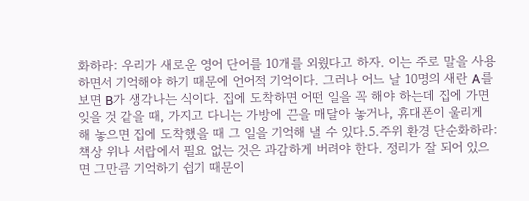화하라: 우리가 새로운 영어 단어를 10개를 외웠다고 하자. 이는 주로 말을 사용하면서 기억해야 하기 때문에 언어적 기억이다. 그러나 어느 날 10명의 새란 A를 보면 B가 생각나는 식이다. 집에 도착하면 어떤 일을 꼭 해야 하는데 집에 가면 잊을 것 같을 때, 가지고 다니는 가방에 끈을 매달아 놓거나, 휴대폰이 울리게 해 놓으면 집에 도착했을 때 그 일을 기억해 낼 수 있다.5.주위 환경 단순화하라: 책상 위나 서랍에서 필요 없는 것은 과감하게 버려야 한다. 정리가 잘 되어 있으면 그만큼 기억하기 쉽기 때문이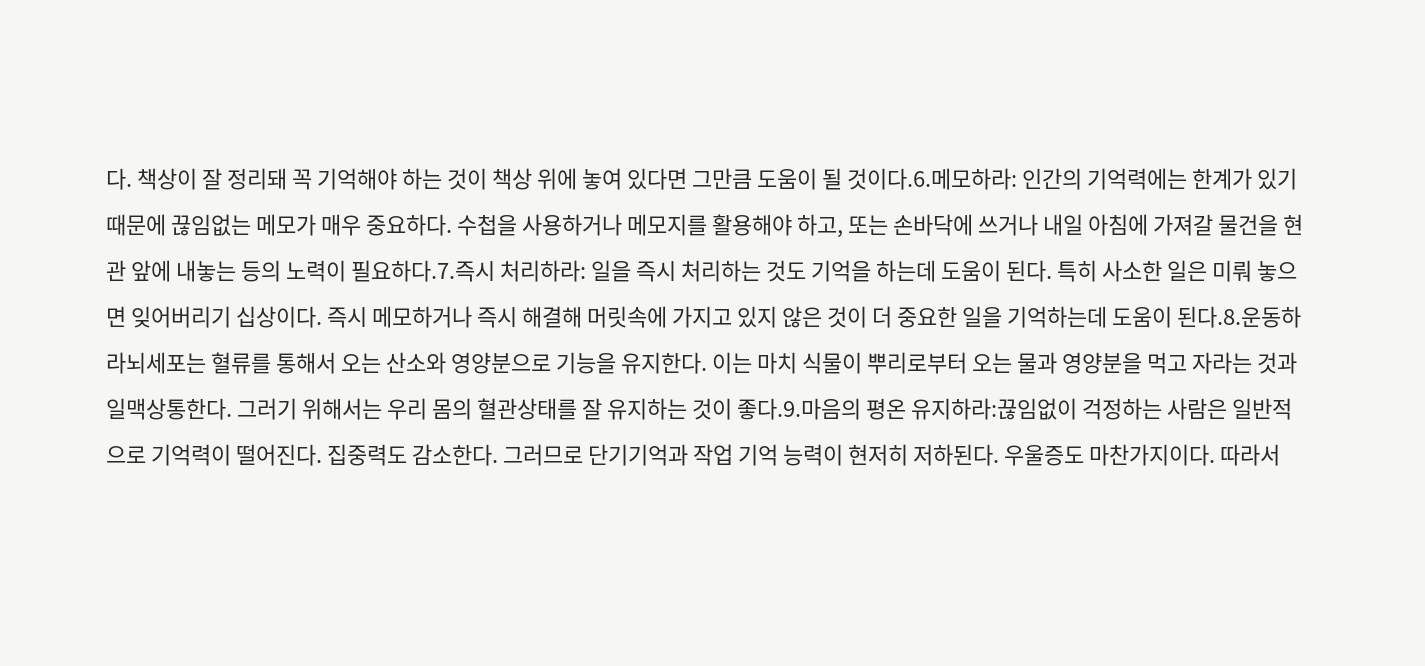다. 책상이 잘 정리돼 꼭 기억해야 하는 것이 책상 위에 놓여 있다면 그만큼 도움이 될 것이다.6.메모하라: 인간의 기억력에는 한계가 있기 때문에 끊임없는 메모가 매우 중요하다. 수첩을 사용하거나 메모지를 활용해야 하고, 또는 손바닥에 쓰거나 내일 아침에 가져갈 물건을 현관 앞에 내놓는 등의 노력이 필요하다.7.즉시 처리하라: 일을 즉시 처리하는 것도 기억을 하는데 도움이 된다. 특히 사소한 일은 미뤄 놓으면 잊어버리기 십상이다. 즉시 메모하거나 즉시 해결해 머릿속에 가지고 있지 않은 것이 더 중요한 일을 기억하는데 도움이 된다.8.운동하라뇌세포는 혈류를 통해서 오는 산소와 영양분으로 기능을 유지한다. 이는 마치 식물이 뿌리로부터 오는 물과 영양분을 먹고 자라는 것과 일맥상통한다. 그러기 위해서는 우리 몸의 혈관상태를 잘 유지하는 것이 좋다.9.마음의 평온 유지하라:끊임없이 걱정하는 사람은 일반적으로 기억력이 떨어진다. 집중력도 감소한다. 그러므로 단기기억과 작업 기억 능력이 현저히 저하된다. 우울증도 마찬가지이다. 따라서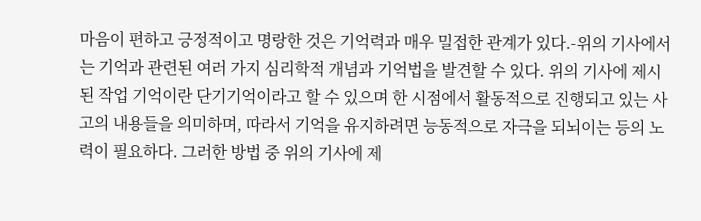마음이 편하고 긍정적이고 명랑한 것은 기억력과 매우 밀접한 관계가 있다.-위의 기사에서는 기억과 관련된 여러 가지 심리학적 개념과 기억법을 발견할 수 있다. 위의 기사에 제시된 작업 기억이란 단기기억이라고 할 수 있으며 한 시점에서 활동적으로 진행되고 있는 사고의 내용들을 의미하며, 따라서 기억을 유지하려면 능동적으로 자극을 되뇌이는 등의 노력이 필요하다. 그러한 방법 중 위의 기사에 제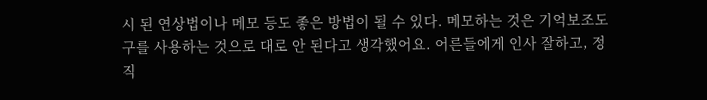시 된 연상법이나 메모 등도 좋은 방법이 될 수 있다. 메모하는 것은 기억보조도구를 사용하는 것으로 대로 안 된다고 생각했어요. 어른들에게 인사 잘하고, 정직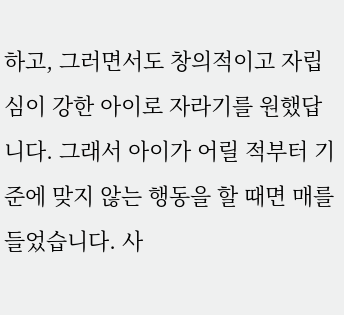하고, 그러면서도 창의적이고 자립심이 강한 아이로 자라기를 원했답니다. 그래서 아이가 어릴 적부터 기준에 맞지 않는 행동을 할 때면 매를 들었습니다. 사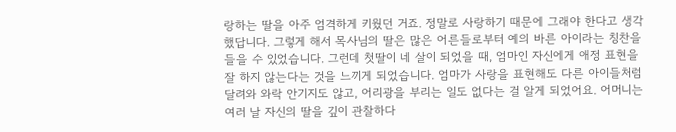랑하는 딸을 아주 엄격하게 키웠던 거죠. 정말로 사랑하기 때문에 그래야 한다고 생각했답니다. 그렇게 해서 목사님의 딸은 많은 어른들로부터 예의 바른 아이라는 칭찬을 들을 수 있었습니다. 그런데 첫딸이 네 살이 되었을 때, 엄마인 자신에게 애정 표현을 잘 하지 않는다는 것을 느끼게 되었습니다. 엄마가 사랑을 표현해도 다른 아이들처럼 달려와 와락 안기지도 않고, 어리광을 부리는 일도 없다는 걸 알게 되었어요. 어머니는 여러 날 자신의 딸을 깊이 관찰하다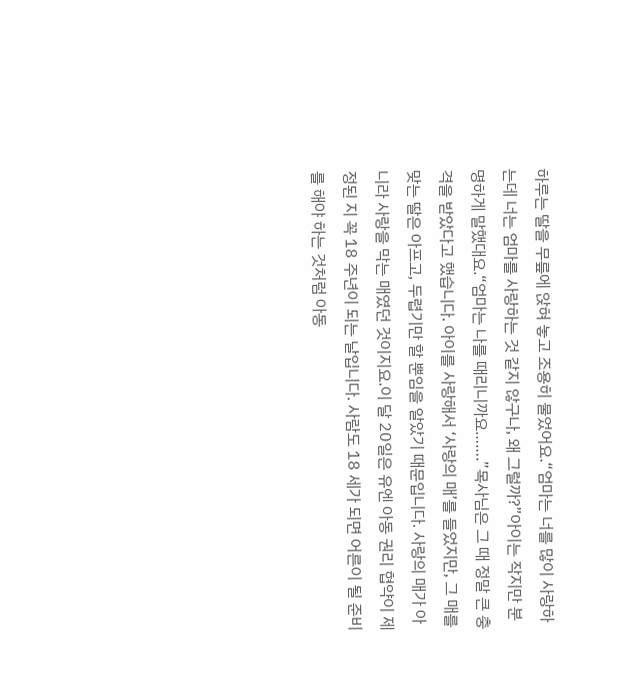하루는 딸을 무릎에 앉혀 놓고 조용히 물었어요.“엄마는 너를 많이 사랑하는데 너는 엄마를 사랑하는 것 같지 않구나, 왜 그럴까?”아이는 작지만 분명하게 말했대요.“엄마는 나를 때리니까요…….”목사님은 그 때 정말 큰 충격을 받았다고 했습니다. 아이를 사랑해서 ‘사랑의 매’를 들었지만, 그 매를 맞는 딸은 아프고, 두렵기만 할 뿐임을 알았기 때문입니다. 사랑의 매가 아니라 사랑을 막는 매였던 것이지요.이 달 20일은 유엔 아동 권리 협약이 제정된 지 꼭 18 주년이 되는 날입니다. 사람도 18 세가 되면 어른이 될 준비를 해야 하는 것처럼 아동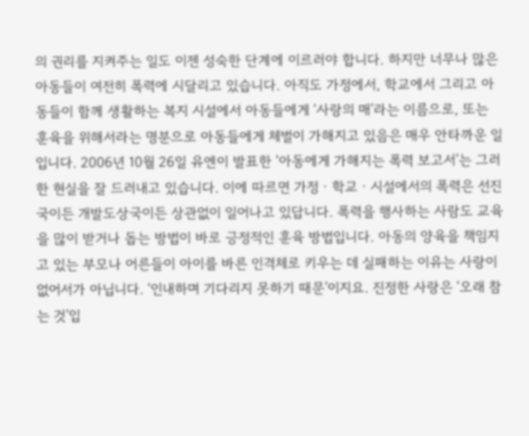의 권리를 지켜주는 일도 이젠 성숙한 단계에 이르러야 합니다. 하지만 너무나 많은 아동들이 여전히 폭력에 시달리고 있습니다. 아직도 가정에서, 학교에서 그리고 아동들이 함께 생활하는 복지 시설에서 아동들에게 ‘사랑의 매’라는 이름으로, 또는 훈육을 위해서라는 명분으로 아동들에게 체벌이 가해지고 있음은 매우 안타까운 일입니다. 2006년 10월 26일 유엔이 발표한 ‘아동에게 가해지는 폭력 보고서’는 그러한 현실을 잘 드러내고 있습니다. 이에 따르면 가정ㆍ학교ㆍ시설에서의 폭력은 선진국이든 개발도상국이든 상관없이 일어나고 있답니다. 폭력을 행사하는 사람도 교육을 많이 받거나 돕는 방법이 바로 긍정적인 훈육 방법입니다. 아동의 양육을 책임지고 있는 부모나 어른들이 아이를 바른 인격체로 키우는 데 실패하는 이유는 사랑이 없어서가 아닙니다. ‘인내하며 기다리지 못하기 때문’이지요. 진정한 사랑은 ‘오래 참는 것’입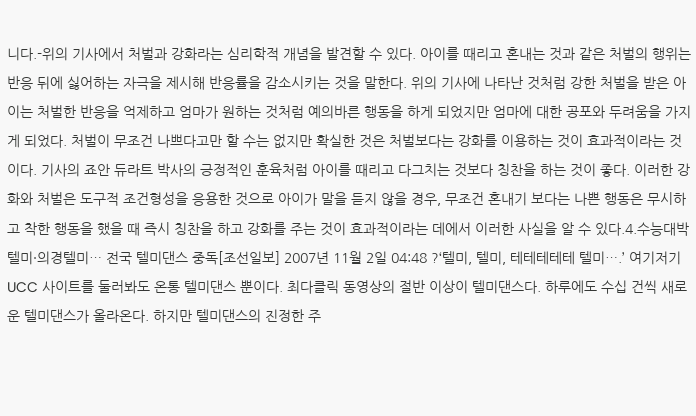니다.-위의 기사에서 처벌과 강화라는 심리학적 개념을 발견할 수 있다. 아이를 때리고 혼내는 것과 같은 처벌의 행위는 반응 뒤에 싫어하는 자극을 제시해 반응률을 감소시키는 것을 말한다. 위의 기사에 나타난 것처럼 강한 처벌을 받은 아이는 처벌한 반응을 억제하고 엄마가 원하는 것처럼 예의바른 행동을 하게 되었지만 엄마에 대한 공포와 두려움을 가지게 되었다. 처벌이 무조건 나쁘다고만 할 수는 없지만 확실한 것은 처벌보다는 강화를 이용하는 것이 효과적이라는 것이다. 기사의 죠안 듀라트 박사의 긍정적인 훈육처럼 아이를 때리고 다그치는 것보다 칭찬을 하는 것이 좋다. 이러한 강화와 처벌은 도구적 조건형성을 응용한 것으로 아이가 말을 듣지 않을 경우, 무조건 혼내기 보다는 나쁜 행동은 무시하고 착한 행동을 했을 때 즉시 칭찬을 하고 강화를 주는 것이 효과적이라는 데에서 이러한 사실을 알 수 있다.4.수능대박텔미·의경텔미… 전국 텔미댄스 중독[조선일보] 2007년 11월 2일 04:48 ?‘텔미, 텔미, 테테테테테 텔미….’ 여기저기 UCC 사이트를 둘러봐도 온통 텔미댄스 뿐이다. 최다클릭 동영상의 절반 이상이 텔미댄스다. 하루에도 수십 건씩 새로운 텔미댄스가 올라온다. 하지만 텔미댄스의 진정한 주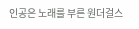인공은 노래를 부른 원더걸스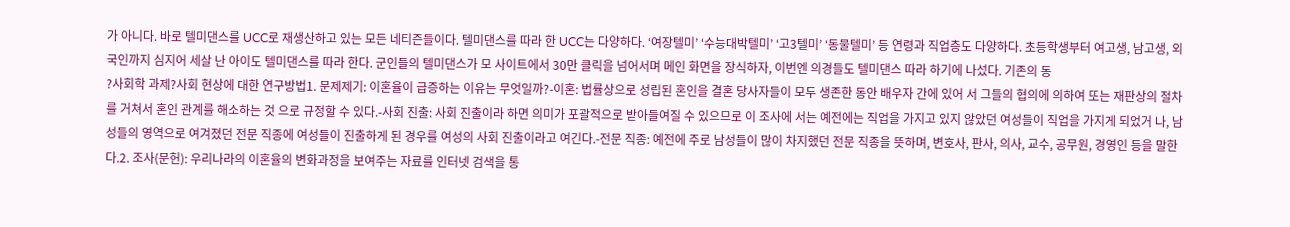가 아니다. 바로 텔미댄스를 UCC로 재생산하고 있는 모든 네티즌들이다. 텔미댄스를 따라 한 UCC는 다양하다. ‘여장텔미’ ‘수능대박텔미’ ‘고3텔미’ ‘동물텔미’ 등 연령과 직업층도 다양하다. 초등학생부터 여고생, 남고생, 외국인까지 심지어 세살 난 아이도 텔미댄스를 따라 한다. 군인들의 텔미댄스가 모 사이트에서 30만 클릭을 넘어서며 메인 화면을 장식하자, 이번엔 의경들도 텔미댄스 따라 하기에 나섰다. 기존의 동
?사회학 과제?사회 현상에 대한 연구방법1. 문제제기: 이혼율이 급증하는 이유는 무엇일까?-이혼: 법률상으로 성립된 혼인을 결혼 당사자들이 모두 생존한 동안 배우자 간에 있어 서 그들의 협의에 의하여 또는 재판상의 절차를 거쳐서 혼인 관계를 해소하는 것 으로 규정할 수 있다.-사회 진출: 사회 진출이라 하면 의미가 포괄적으로 받아들여질 수 있으므로 이 조사에 서는 예전에는 직업을 가지고 있지 않았던 여성들이 직업을 가지게 되었거 나, 남성들의 영역으로 여겨졌던 전문 직종에 여성들이 진출하게 된 경우를 여성의 사회 진출이라고 여긴다.-전문 직종: 예전에 주로 남성들이 많이 차지했던 전문 직종을 뜻하며, 변호사, 판사, 의사, 교수, 공무원, 경영인 등을 말한다.2. 조사(문헌): 우리나라의 이혼율의 변화과정을 보여주는 자료를 인터넷 검색을 통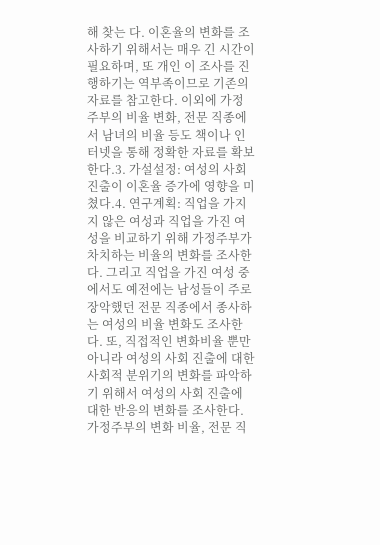해 찾는 다. 이혼율의 변화를 조사하기 위해서는 매우 긴 시간이 필요하며, 또 개인 이 조사를 진행하기는 역부족이므로 기존의 자료를 참고한다. 이외에 가정 주부의 비율 변화, 전문 직종에서 남녀의 비율 등도 책이나 인터넷을 통해 정확한 자료를 확보한다.3. 가설설정: 여성의 사회 진출이 이혼율 증가에 영향을 미쳤다.4. 연구계획: 직업을 가지지 않은 여성과 직업을 가진 여성을 비교하기 위해 가정주부가 차치하는 비율의 변화를 조사한다. 그리고 직업을 가진 여성 중에서도 예전에는 남성들이 주로 장악했던 전문 직종에서 종사하는 여성의 비율 변화도 조사한다. 또, 직접적인 변화비율 뿐만 아니라 여성의 사회 진출에 대한 사회적 분위기의 변화를 파악하기 위해서 여성의 사회 진출에 대한 반응의 변화를 조사한다. 가정주부의 변화 비율, 전문 직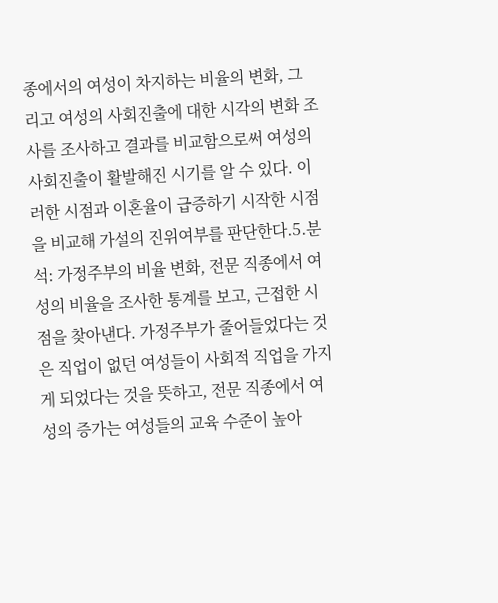종에서의 여성이 차지하는 비율의 변화, 그리고 여성의 사회진출에 대한 시각의 변화 조사를 조사하고 결과를 비교함으로써 여성의 사회진출이 활발해진 시기를 알 수 있다. 이러한 시점과 이혼율이 급증하기 시작한 시점을 비교해 가설의 진위여부를 판단한다.5.분석: 가정주부의 비율 변화, 전문 직종에서 여성의 비율을 조사한 통계를 보고, 근접한 시점을 찾아낸다. 가정주부가 줄어들었다는 것은 직업이 없던 여성들이 사회적 직업을 가지게 되었다는 것을 뜻하고, 전문 직종에서 여성의 증가는 여성들의 교육 수준이 높아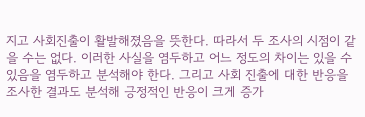지고 사회진출이 활발해졌음을 뜻한다. 따라서 두 조사의 시점이 같을 수는 없다. 이러한 사실을 염두하고 어느 정도의 차이는 있을 수 있음을 염두하고 분석해야 한다. 그리고 사회 진출에 대한 반응을 조사한 결과도 분석해 긍정적인 반응이 크게 증가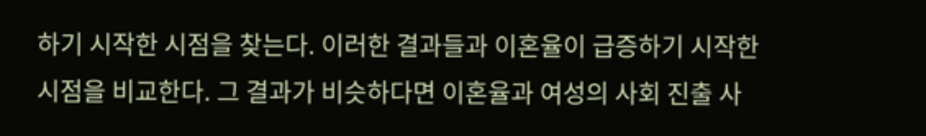하기 시작한 시점을 찾는다. 이러한 결과들과 이혼율이 급증하기 시작한 시점을 비교한다. 그 결과가 비슷하다면 이혼율과 여성의 사회 진출 사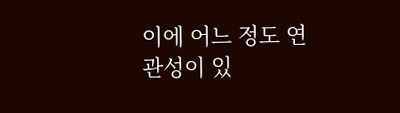이에 어느 정도 연관성이 있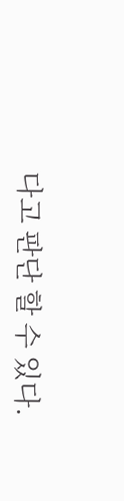다고 판단 할 수 있다.